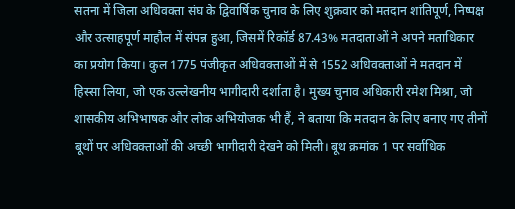सतना में जिला अधिवक्ता संघ के द्विवार्षिक चुनाव के लिए शुक्रवार को मतदान शांतिपूर्ण, निष्पक्ष और उत्साहपूर्ण माहौल में संपन्न हुआ, जिसमें रिकॉर्ड 87.43% मतदाताओं ने अपने मताधिकार का प्रयोग किया। कुल 1775 पंजीकृत अधिवक्ताओं में से 1552 अधिवक्ताओं ने मतदान में हिस्सा लिया, जो एक उल्लेखनीय भागीदारी दर्शाता है। मुख्य चुनाव अधिकारी रमेश मिश्रा, जो शासकीय अभिभाषक और लोक अभियोजक भी हैं, ने बताया कि मतदान के लिए बनाए गए तीनों बूथों पर अधिवक्ताओं की अच्छी भागीदारी देखने को मिली। बूथ क्रमांक 1 पर सर्वाधिक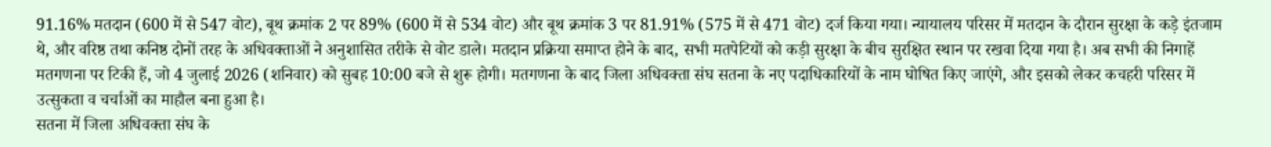91.16% मतदान (600 में से 547 वोट), बूथ क्रमांक 2 पर 89% (600 में से 534 वोट) और बूथ क्रमांक 3 पर 81.91% (575 में से 471 वोट) दर्ज किया गया। न्यायालय परिसर में मतदान के दौरान सुरक्षा के कड़े इंतजाम थे, और वरिष्ठ तथा कनिष्ठ दोनों तरह के अधिवक्ताओं ने अनुशासित तरीके से वोट डाले। मतदान प्रक्रिया समाप्त होने के बाद, सभी मतपेटियों को कड़ी सुरक्षा के बीच सुरक्षित स्थान पर रखवा दिया गया है। अब सभी की निगाहें मतगणना पर टिकी हैं, जो 4 जुलाई 2026 (शनिवार) को सुबह 10:00 बजे से शुरू होगी। मतगणना के बाद जिला अधिवक्ता संघ सतना के नए पदाधिकारियों के नाम घोषित किए जाएंगे, और इसको लेकर कचहरी परिसर में उत्सुकता व चर्चाओं का माहौल बना हुआ है।
सतना में जिला अधिवक्ता संघ के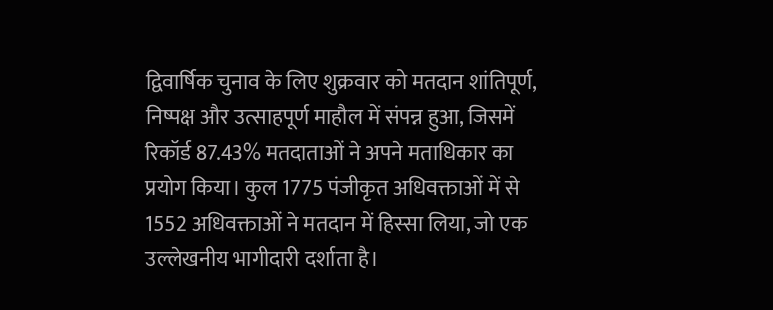द्विवार्षिक चुनाव के लिए शुक्रवार को मतदान शांतिपूर्ण, निष्पक्ष और उत्साहपूर्ण माहौल में संपन्न हुआ, जिसमें रिकॉर्ड 87.43% मतदाताओं ने अपने मताधिकार का प्रयोग किया। कुल 1775 पंजीकृत अधिवक्ताओं में से 1552 अधिवक्ताओं ने मतदान में हिस्सा लिया, जो एक उल्लेखनीय भागीदारी दर्शाता है।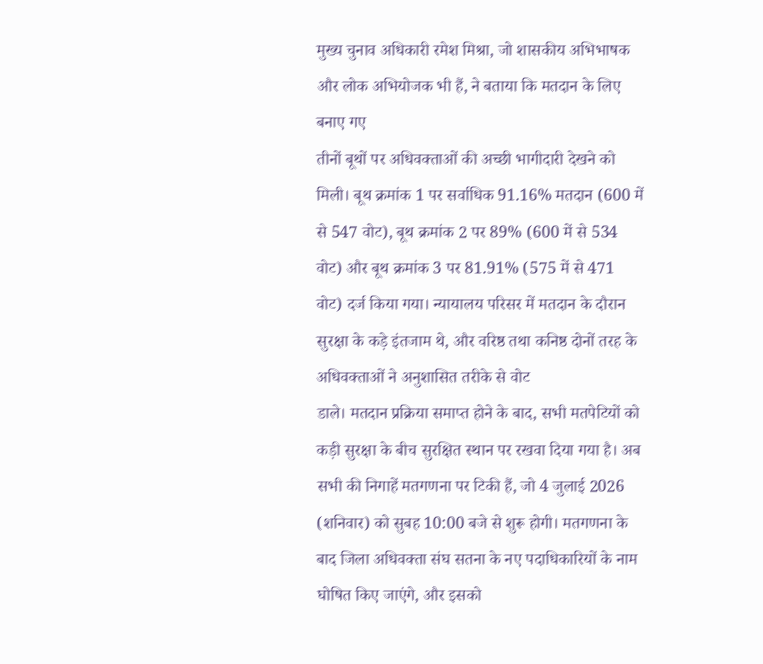मुख्य चुनाव अधिकारी रमेश मिश्रा, जो शासकीय अभिभाषक और लोक अभियोजक भी हैं, ने बताया कि मतदान के लिए बनाए गए
तीनों बूथों पर अधिवक्ताओं की अच्छी भागीदारी देखने को मिली। बूथ क्रमांक 1 पर सर्वाधिक 91.16% मतदान (600 में से 547 वोट), बूथ क्रमांक 2 पर 89% (600 में से 534 वोट) और बूथ क्रमांक 3 पर 81.91% (575 में से 471 वोट) दर्ज किया गया। न्यायालय परिसर में मतदान के दौरान सुरक्षा के कड़े इंतजाम थे, और वरिष्ठ तथा कनिष्ठ दोनों तरह के अधिवक्ताओं ने अनुशासित तरीके से वोट
डाले। मतदान प्रक्रिया समाप्त होने के बाद, सभी मतपेटियों को कड़ी सुरक्षा के बीच सुरक्षित स्थान पर रखवा दिया गया है। अब सभी की निगाहें मतगणना पर टिकी हैं, जो 4 जुलाई 2026 (शनिवार) को सुबह 10:00 बजे से शुरू होगी। मतगणना के बाद जिला अधिवक्ता संघ सतना के नए पदाधिकारियों के नाम घोषित किए जाएंगे, और इसको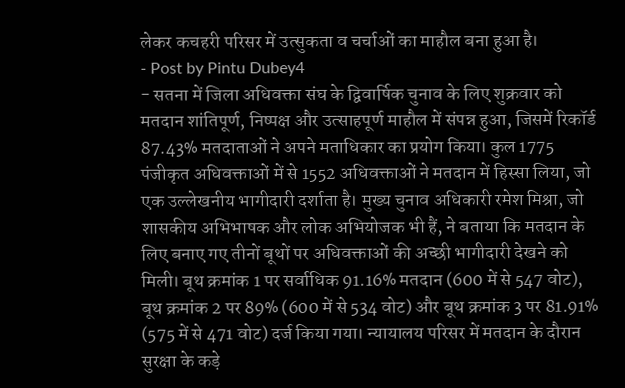लेकर कचहरी परिसर में उत्सुकता व चर्चाओं का माहौल बना हुआ है।
- Post by Pintu Dubey4
- सतना में जिला अधिवक्ता संघ के द्विवार्षिक चुनाव के लिए शुक्रवार को मतदान शांतिपूर्ण, निष्पक्ष और उत्साहपूर्ण माहौल में संपन्न हुआ, जिसमें रिकॉर्ड 87.43% मतदाताओं ने अपने मताधिकार का प्रयोग किया। कुल 1775 पंजीकृत अधिवक्ताओं में से 1552 अधिवक्ताओं ने मतदान में हिस्सा लिया, जो एक उल्लेखनीय भागीदारी दर्शाता है। मुख्य चुनाव अधिकारी रमेश मिश्रा, जो शासकीय अभिभाषक और लोक अभियोजक भी हैं, ने बताया कि मतदान के लिए बनाए गए तीनों बूथों पर अधिवक्ताओं की अच्छी भागीदारी देखने को मिली। बूथ क्रमांक 1 पर सर्वाधिक 91.16% मतदान (600 में से 547 वोट), बूथ क्रमांक 2 पर 89% (600 में से 534 वोट) और बूथ क्रमांक 3 पर 81.91% (575 में से 471 वोट) दर्ज किया गया। न्यायालय परिसर में मतदान के दौरान सुरक्षा के कड़े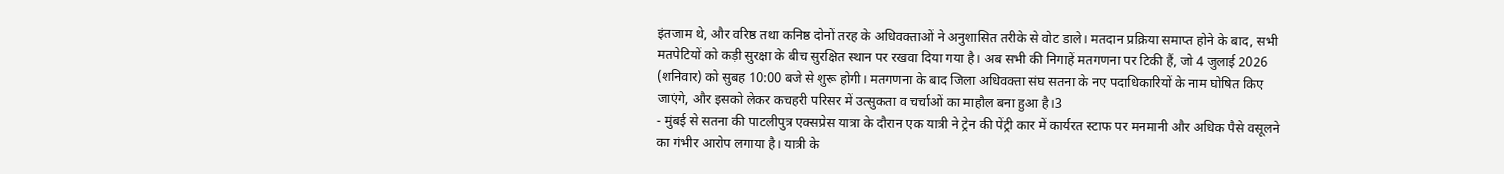इंतजाम थे, और वरिष्ठ तथा कनिष्ठ दोनों तरह के अधिवक्ताओं ने अनुशासित तरीके से वोट डाले। मतदान प्रक्रिया समाप्त होने के बाद, सभी मतपेटियों को कड़ी सुरक्षा के बीच सुरक्षित स्थान पर रखवा दिया गया है। अब सभी की निगाहें मतगणना पर टिकी हैं, जो 4 जुलाई 2026 (शनिवार) को सुबह 10:00 बजे से शुरू होगी। मतगणना के बाद जिला अधिवक्ता संघ सतना के नए पदाधिकारियों के नाम घोषित किए जाएंगे, और इसको लेकर कचहरी परिसर में उत्सुकता व चर्चाओं का माहौल बना हुआ है।3
- मुंबई से सतना की पाटलीपुत्र एक्सप्रेस यात्रा के दौरान एक यात्री ने ट्रेन की पेंट्री कार में कार्यरत स्टाफ पर मनमानी और अधिक पैसे वसूलने का गंभीर आरोप लगाया है। यात्री के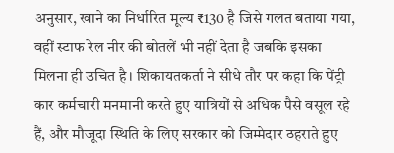अनुसार, खाने का निर्धारित मूल्य ₹130 है जिसे गलत बताया गया, वहीं स्टाफ रेल नीर की बोतलें भी नहीं देता है जबकि इसका मिलना ही उचित है। शिकायतकर्ता ने सीधे तौर पर कहा कि पेंट्री कार कर्मचारी मनमानी करते हुए यात्रियों से अधिक पैसे वसूल रहे हैं, और मौजूदा स्थिति के लिए सरकार को जिम्मेदार ठहराते हुए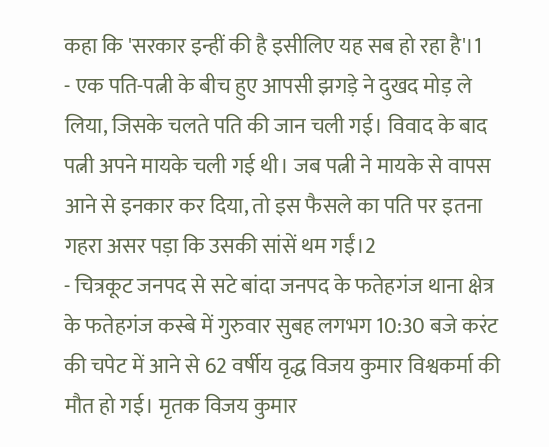कहा कि 'सरकार इन्हीं की है इसीलिए यह सब हो रहा है'।1
- एक पति-पत्नी के बीच हुए आपसी झगड़े ने दुखद मोड़ ले लिया, जिसके चलते पति की जान चली गई। विवाद के बाद पत्नी अपने मायके चली गई थी। जब पत्नी ने मायके से वापस आने से इनकार कर दिया, तो इस फैसले का पति पर इतना गहरा असर पड़ा कि उसकी सांसें थम गईं।2
- चित्रकूट जनपद से सटे बांदा जनपद के फतेहगंज थाना क्षेत्र के फतेहगंज कस्बे में गुरुवार सुबह लगभग 10:30 बजे करंट की चपेट में आने से 62 वर्षीय वृद्ध विजय कुमार विश्वकर्मा की मौत हो गई। मृतक विजय कुमार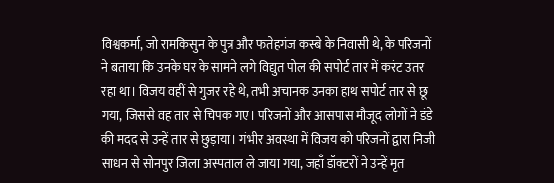विश्वकर्मा, जो रामकिसुन के पुत्र और फतेहगंज कस्बे के निवासी थे, के परिजनों ने बताया कि उनके घर के सामने लगे विद्युत पोल की सपोर्ट तार में करंट उतर रहा था। विजय वहीं से गुजर रहे थे, तभी अचानक उनका हाथ सपोर्ट तार से छू गया, जिससे वह तार से चिपक गए। परिजनों और आसपास मौजूद लोगों ने डंडे की मदद से उन्हें तार से छुड़ाया। गंभीर अवस्था में विजय को परिजनों द्वारा निजी साधन से सोनपुर जिला अस्पताल ले जाया गया, जहाँ डॉक्टरों ने उन्हें मृत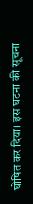घोषित कर दिया। इस घटना की सूचना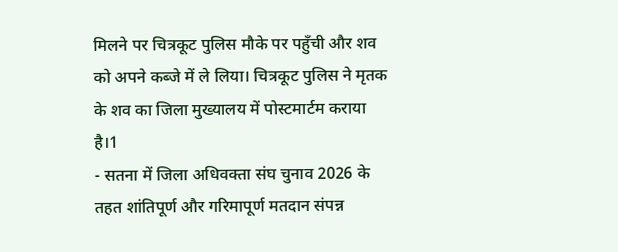मिलने पर चित्रकूट पुलिस मौके पर पहुँची और शव को अपने कब्जे में ले लिया। चित्रकूट पुलिस ने मृतक के शव का जिला मुख्यालय में पोस्टमार्टम कराया है।1
- सतना में जिला अधिवक्ता संघ चुनाव 2026 के तहत शांतिपूर्ण और गरिमापूर्ण मतदान संपन्न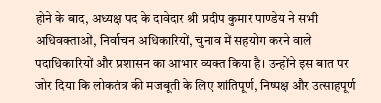होने के बाद, अध्यक्ष पद के दावेदार श्री प्रदीप कुमार पाण्डेय ने सभी अधिवक्ताओं, निर्वाचन अधिकारियों, चुनाव में सहयोग करने वाले पदाधिकारियों और प्रशासन का आभार व्यक्त किया है। उन्होंने इस बात पर जोर दिया कि लोकतंत्र की मजबूती के लिए शांतिपूर्ण, निष्पक्ष और उत्साहपूर्ण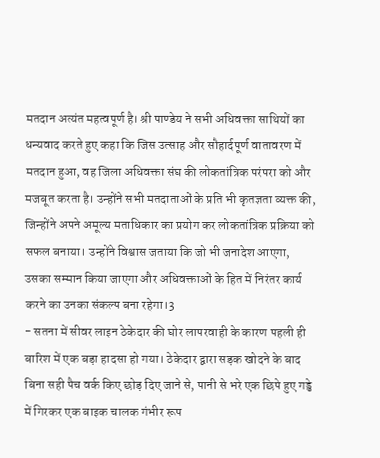मतदान अत्यंत महत्वपूर्ण है। श्री पाण्डेय ने सभी अधिवक्ता साथियों का धन्यवाद करते हुए कहा कि जिस उत्साह और सौहार्दपूर्ण वातावरण में मतदान हुआ, वह जिला अधिवक्ता संघ की लोकतांत्रिक परंपरा को और मजबूत करता है। उन्होंने सभी मतदाताओं के प्रति भी कृतज्ञता व्यक्त की, जिन्होंने अपने अमूल्य मताधिकार का प्रयोग कर लोकतांत्रिक प्रक्रिया को सफल बनाया। उन्होंने विश्वास जताया कि जो भी जनादेश आएगा, उसका सम्मान किया जाएगा और अधिवक्ताओं के हित में निरंतर कार्य करने का उनका संकल्प बना रहेगा।3
- सतना में सीवर लाइन ठेकेदार की घोर लापरवाही के कारण पहली ही बारिश में एक बड़ा हादसा हो गया। ठेकेदार द्वारा सड़क खोदने के बाद बिना सही पैच वर्क किए छोड़ दिए जाने से, पानी से भरे एक छिपे हुए गड्ढे में गिरकर एक बाइक चालक गंभीर रूप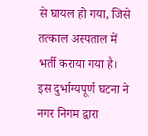से घायल हो गया, जिसे तत्काल अस्पताल में भर्ती कराया गया है। इस दुर्भाग्यपूर्ण घटना ने नगर निगम द्वारा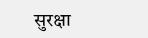सुरक्षा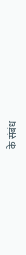के संबंध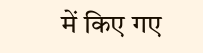में किए गए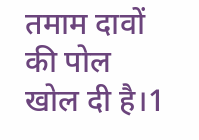तमाम दावों की पोल खोल दी है।1